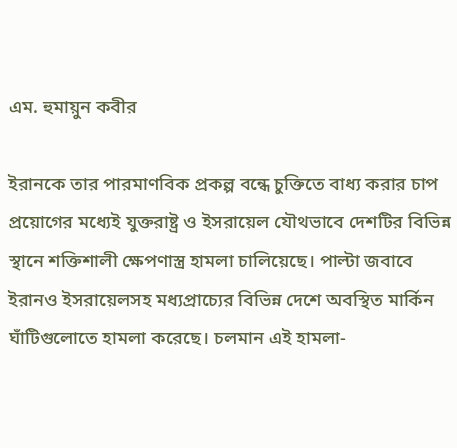এম. হুমায়ুন কবীর

ইরানকে তার পারমাণবিক প্রকল্প বন্ধে চুক্তিতে বাধ্য করার চাপ প্রয়োগের মধ্যেই যুক্তরাষ্ট্র ও ইসরায়েল যৌথভাবে দেশটির বিভিন্ন স্থানে শক্তিশালী ক্ষেপণাস্ত্র হামলা চালিয়েছে। পাল্টা জবাবে ইরানও ইসরায়েলসহ মধ্যপ্রাচ্যের বিভিন্ন দেশে অবস্থিত মার্কিন ঘাঁটিগুলোতে হামলা করেছে। চলমান এই হামলা-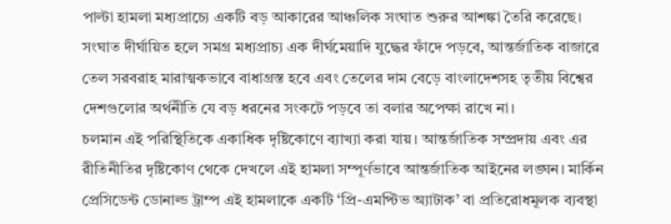পাল্টা হামলা মধ্যপ্রাচ্যে একটি বড় আকারের আঞ্চলিক সংঘাত শুরুর আশঙ্কা তৈরি করেছে।
সংঘাত দীর্ঘায়িত হলে সমগ্র মধ্যপ্রাচ্য এক দীর্ঘমেয়াদি যুদ্ধের ফাঁদে পড়বে, আন্তর্জাতিক বাজারে তেল সরবরাহ মারাত্মকভাবে বাধাগ্রস্ত হবে এবং তেলের দাম বেড়ে বাংলাদেশসহ তৃতীয় বিশ্বের দেশগুলোর অর্থনীতি যে বড় ধরনের সংকটে পড়বে তা বলার অপেক্ষা রাখে না।
চলমান এই পরিস্থিতিকে একাধিক দৃষ্টিকোণে ব্যাখ্যা করা যায়। আন্তর্জাতিক সম্প্রদায় এবং এর রীতিনীতির দৃষ্টিকোণ থেকে দেখলে এই হামলা সম্পূর্ণভাবে আন্তর্জাতিক আইনের লঙ্ঘন। মার্কিন প্রেসিডেন্ট ডোনাল্ড ট্রাম্প এই হামলাকে একটি ‘প্রি-এমপ্টিভ অ্যাটাক’ বা প্রতিরোধমূলক ব্যবস্থা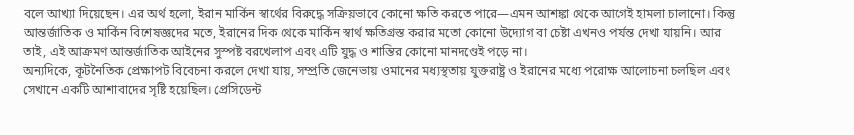বলে আখ্যা দিয়েছেন। এর অর্থ হলো, ইরান মার্কিন স্বার্থের বিরুদ্ধে সক্রিয়ভাবে কোনো ক্ষতি করতে পারে—এমন আশঙ্কা থেকে আগেই হামলা চালানো। কিন্তু আন্তর্জাতিক ও মার্কিন বিশেষজ্ঞদের মতে, ইরানের দিক থেকে মার্কিন স্বার্থ ক্ষতিগ্রস্ত করার মতো কোনো উদ্যোগ বা চেষ্টা এখনও পর্যন্ত দেখা যায়নি। আর তাই, এই আক্রমণ আন্তর্জাতিক আইনের সুস্পষ্ট বরখেলাপ এবং এটি যুদ্ধ ও শান্তির কোনো মানদণ্ডেই পড়ে না।
অন্যদিকে, কূটনৈতিক প্রেক্ষাপট বিবেচনা করলে দেখা যায়, সম্প্রতি জেনেভায় ওমানের মধ্যস্থতায় যুক্তরাষ্ট্র ও ইরানের মধ্যে পরোক্ষ আলোচনা চলছিল এবং সেখানে একটি আশাবাদের সৃষ্টি হয়েছিল। প্রেসিডেন্ট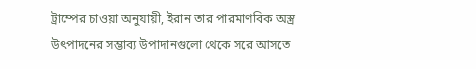ট্রাম্পের চাওয়া অনুযায়ী, ইরান তার পারমাণবিক অস্ত্র উৎপাদনের সম্ভাব্য উপাদানগুলো থেকে সরে আসতে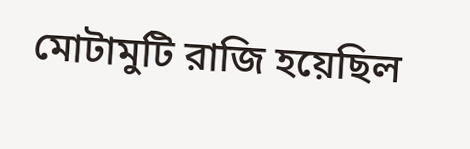মোটামুটি রাজি হয়েছিল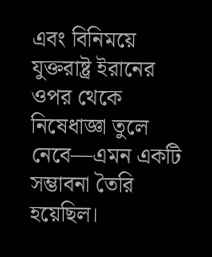এবং বিনিময়ে যুক্তরাষ্ট্র ইরানের ওপর থেকে নিষেধাজ্ঞা তুলে নেবে—এমন একটি সম্ভাবনা তৈরি হয়েছিল।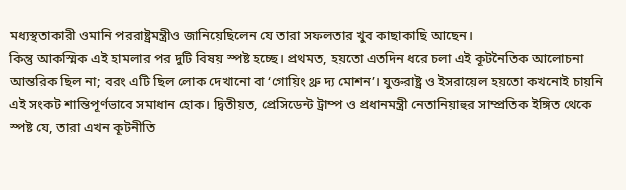মধ্যস্থতাকারী ওমানি পররাষ্ট্রমন্ত্রীও জানিয়েছিলেন যে তারা সফলতার খুব কাছাকাছি আছেন।
কিন্তু আকস্মিক এই হামলার পর দুটি বিষয় স্পষ্ট হচ্ছে। প্রথমত, হয়তো এতদিন ধরে চলা এই কূটনৈতিক আলোচনা আন্তরিক ছিল না; বরং এটি ছিল লোক দেখানো বা ‘গোয়িং থ্রু দ্য মোশন’। যুক্তরাষ্ট্র ও ইসরায়েল হয়তো কখনোই চায়নি এই সংকট শান্তিপূর্ণভাবে সমাধান হোক। দ্বিতীয়ত, প্রেসিডেন্ট ট্রাম্প ও প্রধানমন্ত্রী নেতানিয়াহুর সাম্প্রতিক ইঙ্গিত থেকে স্পষ্ট যে, তারা এখন কূটনীতি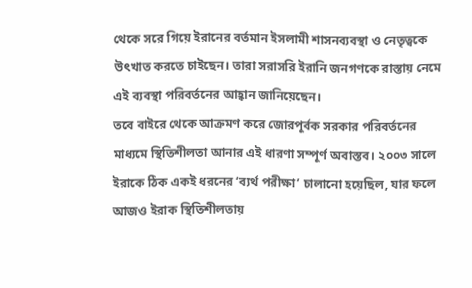থেকে সরে গিয়ে ইরানের বর্তমান ইসলামী শাসনব্যবস্থা ও নেতৃত্বকে উৎখাত করতে চাইছেন। তারা সরাসরি ইরানি জনগণকে রাস্তায় নেমে এই ব্যবস্থা পরিবর্তনের আহ্বান জানিয়েছেন।
তবে বাইরে থেকে আক্রমণ করে জোরপূর্বক সরকার পরিবর্তনের মাধ্যমে স্থিতিশীলতা আনার এই ধারণা সম্পূর্ণ অবাস্তব। ২০০৩ সালে ইরাকে ঠিক একই ধরনের ‘ব্যর্থ পরীক্ষা’ চালানো হয়েছিল, যার ফলে আজও ইরাক স্থিতিশীলতায়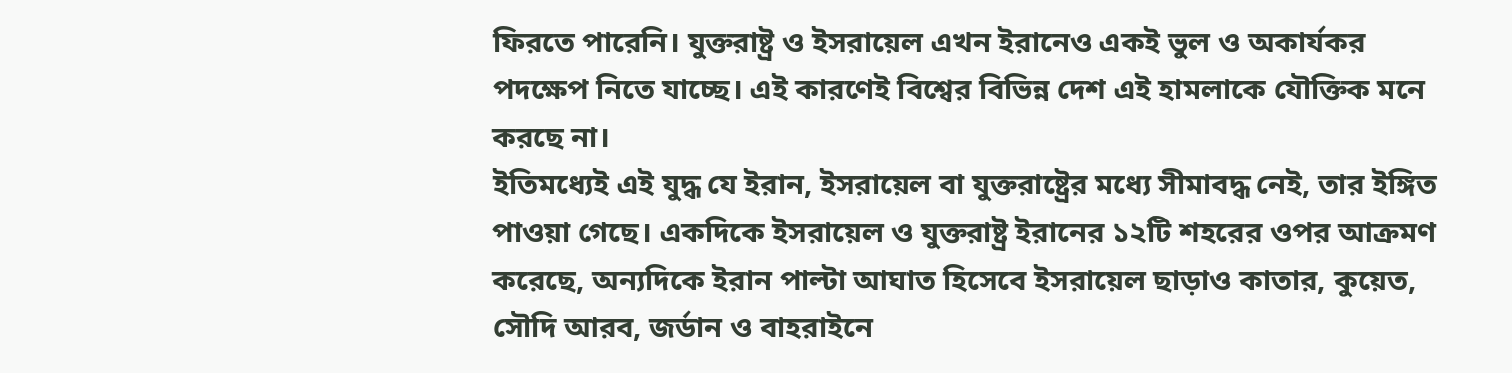ফিরতে পারেনি। যুক্তরাষ্ট্র ও ইসরায়েল এখন ইরানেও একই ভুল ও অকার্যকর পদক্ষেপ নিতে যাচ্ছে। এই কারণেই বিশ্বের বিভিন্ন দেশ এই হামলাকে যৌক্তিক মনে করছে না।
ইতিমধ্যেই এই যুদ্ধ যে ইরান, ইসরায়েল বা যুক্তরাষ্ট্রের মধ্যে সীমাবদ্ধ নেই, তার ইঙ্গিত পাওয়া গেছে। একদিকে ইসরায়েল ও যুক্তরাষ্ট্র ইরানের ১২টি শহরের ওপর আক্রমণ করেছে, অন্যদিকে ইরান পাল্টা আঘাত হিসেবে ইসরায়েল ছাড়াও কাতার, কুয়েত, সৌদি আরব, জর্ডান ও বাহরাইনে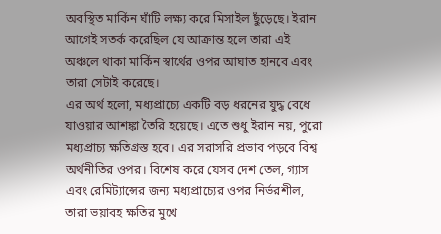অবস্থিত মার্কিন ঘাঁটি লক্ষ্য করে মিসাইল ছুঁড়েছে। ইরান আগেই সতর্ক করেছিল যে আক্রান্ত হলে তারা এই অঞ্চলে থাকা মার্কিন স্বার্থের ওপর আঘাত হানবে এবং তারা সেটাই করেছে।
এর অর্থ হলো, মধ্যপ্রাচ্যে একটি বড় ধরনের যুদ্ধ বেধে যাওয়ার আশঙ্কা তৈরি হয়েছে। এতে শুধু ইরান নয়, পুরো মধ্যপ্রাচ্য ক্ষতিগ্রস্ত হবে। এর সরাসরি প্রভাব পড়বে বিশ্ব অর্থনীতির ওপর। বিশেষ করে যেসব দেশ তেল, গ্যাস এবং রেমিট্যান্সের জন্য মধ্যপ্রাচ্যের ওপর নির্ভরশীল, তারা ভয়াবহ ক্ষতির মুখে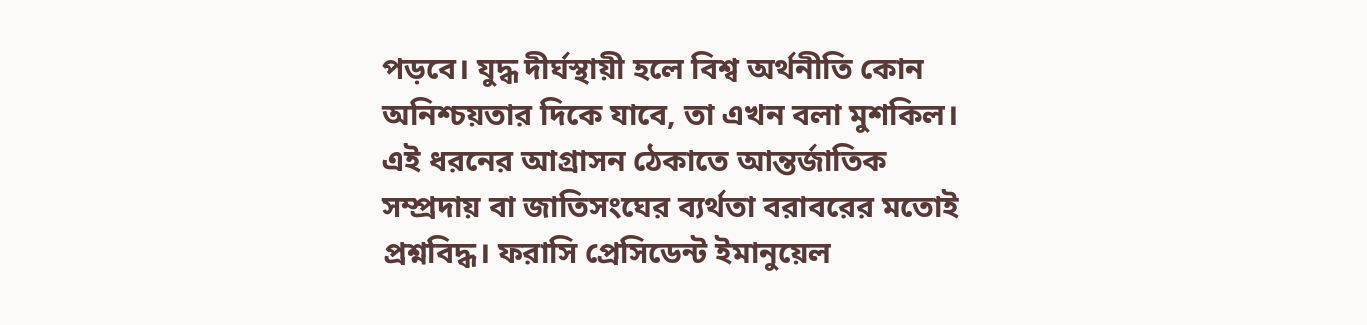পড়বে। যুদ্ধ দীর্ঘস্থায়ী হলে বিশ্ব অর্থনীতি কোন অনিশ্চয়তার দিকে যাবে, তা এখন বলা মুশকিল।
এই ধরনের আগ্রাসন ঠেকাতে আন্তর্জাতিক সম্প্রদায় বা জাতিসংঘের ব্যর্থতা বরাবরের মতোই প্রশ্নবিদ্ধ। ফরাসি প্রেসিডেন্ট ইমানুয়েল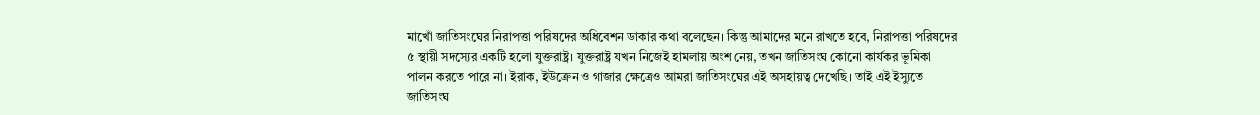মাখোঁ জাতিসংঘের নিরাপত্তা পরিষদের অধিবেশন ডাকার কথা বলেছেন। কিন্তু আমাদের মনে রাখতে হবে, নিরাপত্তা পরিষদের ৫ স্থায়ী সদস্যের একটি হলো যুক্তরাষ্ট্র। যুক্তরাষ্ট্র যখন নিজেই হামলায় অংশ নেয়, তখন জাতিসংঘ কোনো কার্যকর ভূমিকা পালন করতে পারে না। ইরাক, ইউক্রেন ও গাজার ক্ষেত্রেও আমরা জাতিসংঘের এই অসহায়ত্ব দেখেছি। তাই এই ইস্যুতে জাতিসংঘ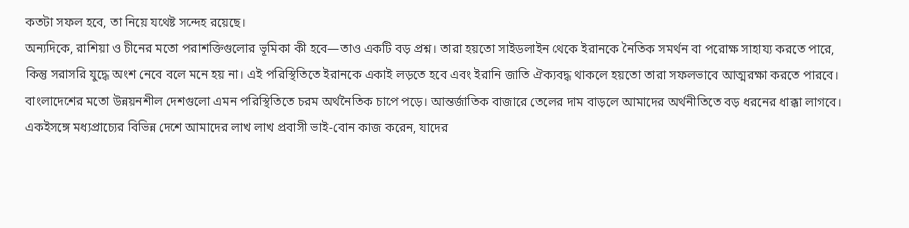কতটা সফল হবে, তা নিয়ে যথেষ্ট সন্দেহ রয়েছে।
অন্যদিকে, রাশিয়া ও চীনের মতো পরাশক্তিগুলোর ভূমিকা কী হবে—তাও একটি বড় প্রশ্ন। তারা হয়তো সাইডলাইন থেকে ইরানকে নৈতিক সমর্থন বা পরোক্ষ সাহায্য করতে পারে, কিন্তু সরাসরি যুদ্ধে অংশ নেবে বলে মনে হয় না। এই পরিস্থিতিতে ইরানকে একাই লড়তে হবে এবং ইরানি জাতি ঐক্যবদ্ধ থাকলে হয়তো তারা সফলভাবে আত্মরক্ষা করতে পারবে।
বাংলাদেশের মতো উন্নয়নশীল দেশগুলো এমন পরিস্থিতিতে চরম অর্থনৈতিক চাপে পড়ে। আন্তর্জাতিক বাজারে তেলের দাম বাড়লে আমাদের অর্থনীতিতে বড় ধরনের ধাক্কা লাগবে। একইসঙ্গে মধ্যপ্রাচ্যের বিভিন্ন দেশে আমাদের লাখ লাখ প্রবাসী ভাই-বোন কাজ করেন, যাদের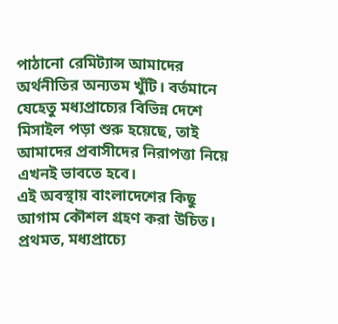পাঠানো রেমিট্যান্স আমাদের অর্থনীতির অন্যতম খুঁটি। বর্তমানে যেহেতু মধ্যপ্রাচ্যের বিভিন্ন দেশে মিসাইল পড়া শুরু হয়েছে, তাই আমাদের প্রবাসীদের নিরাপত্তা নিয়ে এখনই ভাবতে হবে।
এই অবস্থায় বাংলাদেশের কিছু আগাম কৌশল গ্রহণ করা উচিত। প্রথমত, মধ্যপ্রাচ্যে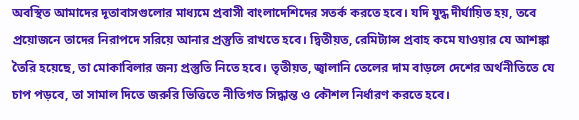অবস্থিত আমাদের দূতাবাসগুলোর মাধ্যমে প্রবাসী বাংলাদেশিদের সতর্ক করতে হবে। যদি যুদ্ধ দীর্ঘায়িত হয়, তবে প্রয়োজনে তাদের নিরাপদে সরিয়ে আনার প্রস্তুতি রাখতে হবে। দ্বিতীয়ত, রেমিট্যান্স প্রবাহ কমে যাওয়ার যে আশঙ্কা তৈরি হয়েছে, তা মোকাবিলার জন্য প্রস্তুতি নিতে হবে। তৃতীয়ত, জ্বালানি তেলের দাম বাড়লে দেশের অর্থনীতিতে যে চাপ পড়বে, তা সামাল দিতে জরুরি ভিত্তিতে নীতিগত সিদ্ধান্ত ও কৌশল নির্ধারণ করতে হবে।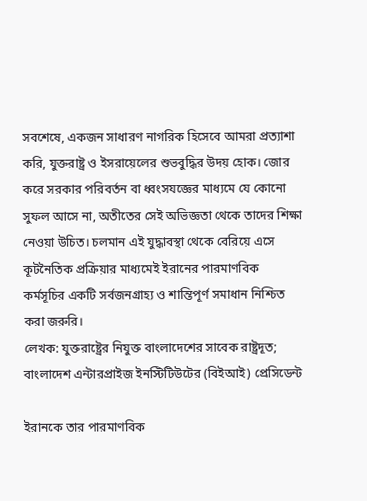সবশেষে, একজন সাধারণ নাগরিক হিসেবে আমরা প্রত্যাশা করি, যুক্তরাষ্ট্র ও ইসরায়েলের শুভবুদ্ধির উদয় হোক। জোর করে সরকার পরিবর্তন বা ধ্বংসযজ্ঞের মাধ্যমে যে কোনো সুফল আসে না, অতীতের সেই অভিজ্ঞতা থেকে তাদের শিক্ষা নেওয়া উচিত। চলমান এই যুদ্ধাবস্থা থেকে বেরিয়ে এসে কূটনৈতিক প্রক্রিয়ার মাধ্যমেই ইরানের পারমাণবিক কর্মসূচির একটি সর্বজনগ্রাহ্য ও শান্তিপূর্ণ সমাধান নিশ্চিত করা জরুরি।
লেখক: যুক্তরাষ্ট্রের নিযুক্ত বাংলাদেশের সাবেক রাষ্ট্রদূত; বাংলাদেশ এন্টারপ্রাইজ ইনস্টিটিউটের (বিইআই) প্রেসিডেন্ট

ইরানকে তার পারমাণবিক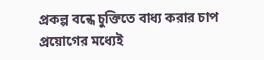প্রকল্প বন্ধে চুক্তিতে বাধ্য করার চাপ প্রয়োগের মধ্যেই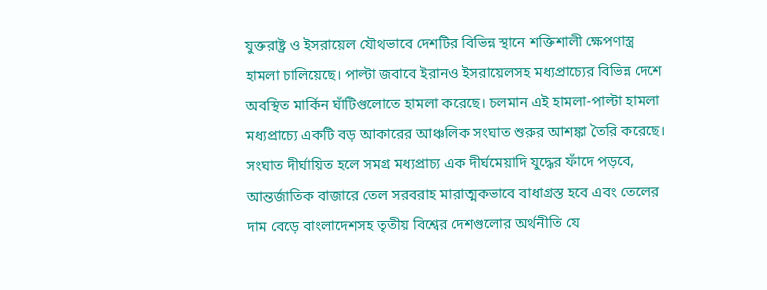যুক্তরাষ্ট্র ও ইসরায়েল যৌথভাবে দেশটির বিভিন্ন স্থানে শক্তিশালী ক্ষেপণাস্ত্র হামলা চালিয়েছে। পাল্টা জবাবে ইরানও ইসরায়েলসহ মধ্যপ্রাচ্যের বিভিন্ন দেশে অবস্থিত মার্কিন ঘাঁটিগুলোতে হামলা করেছে। চলমান এই হামলা-পাল্টা হামলা মধ্যপ্রাচ্যে একটি বড় আকারের আঞ্চলিক সংঘাত শুরুর আশঙ্কা তৈরি করেছে।
সংঘাত দীর্ঘায়িত হলে সমগ্র মধ্যপ্রাচ্য এক দীর্ঘমেয়াদি যুদ্ধের ফাঁদে পড়বে, আন্তর্জাতিক বাজারে তেল সরবরাহ মারাত্মকভাবে বাধাগ্রস্ত হবে এবং তেলের দাম বেড়ে বাংলাদেশসহ তৃতীয় বিশ্বের দেশগুলোর অর্থনীতি যে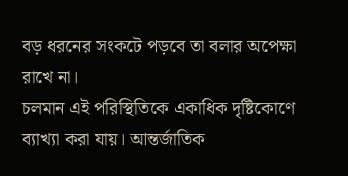বড় ধরনের সংকটে পড়বে তা বলার অপেক্ষা রাখে না।
চলমান এই পরিস্থিতিকে একাধিক দৃষ্টিকোণে ব্যাখ্যা করা যায়। আন্তর্জাতিক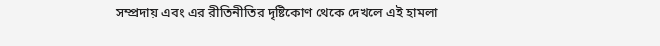সম্প্রদায় এবং এর রীতিনীতির দৃষ্টিকোণ থেকে দেখলে এই হামলা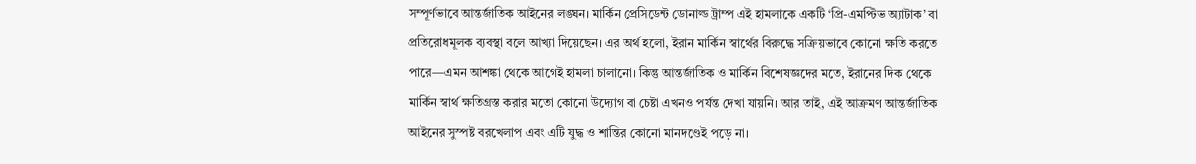সম্পূর্ণভাবে আন্তর্জাতিক আইনের লঙ্ঘন। মার্কিন প্রেসিডেন্ট ডোনাল্ড ট্রাম্প এই হামলাকে একটি ‘প্রি-এমপ্টিভ অ্যাটাক’ বা প্রতিরোধমূলক ব্যবস্থা বলে আখ্যা দিয়েছেন। এর অর্থ হলো, ইরান মার্কিন স্বার্থের বিরুদ্ধে সক্রিয়ভাবে কোনো ক্ষতি করতে পারে—এমন আশঙ্কা থেকে আগেই হামলা চালানো। কিন্তু আন্তর্জাতিক ও মার্কিন বিশেষজ্ঞদের মতে, ইরানের দিক থেকে মার্কিন স্বার্থ ক্ষতিগ্রস্ত করার মতো কোনো উদ্যোগ বা চেষ্টা এখনও পর্যন্ত দেখা যায়নি। আর তাই, এই আক্রমণ আন্তর্জাতিক আইনের সুস্পষ্ট বরখেলাপ এবং এটি যুদ্ধ ও শান্তির কোনো মানদণ্ডেই পড়ে না।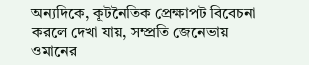অন্যদিকে, কূটনৈতিক প্রেক্ষাপট বিবেচনা করলে দেখা যায়, সম্প্রতি জেনেভায় ওমানের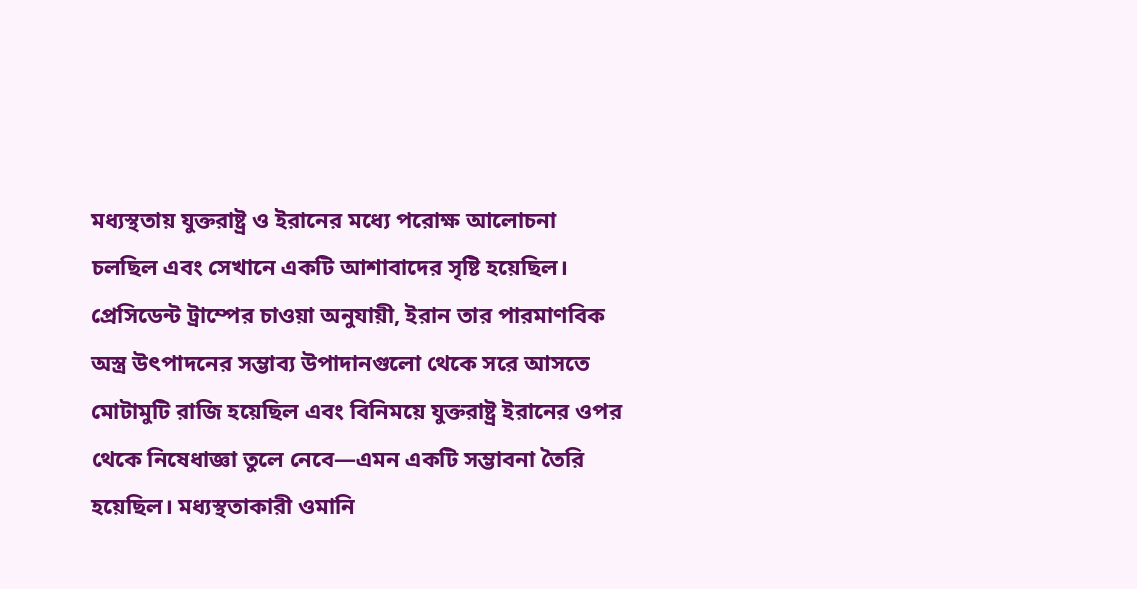মধ্যস্থতায় যুক্তরাষ্ট্র ও ইরানের মধ্যে পরোক্ষ আলোচনা চলছিল এবং সেখানে একটি আশাবাদের সৃষ্টি হয়েছিল। প্রেসিডেন্ট ট্রাম্পের চাওয়া অনুযায়ী, ইরান তার পারমাণবিক অস্ত্র উৎপাদনের সম্ভাব্য উপাদানগুলো থেকে সরে আসতে মোটামুটি রাজি হয়েছিল এবং বিনিময়ে যুক্তরাষ্ট্র ইরানের ওপর থেকে নিষেধাজ্ঞা তুলে নেবে—এমন একটি সম্ভাবনা তৈরি হয়েছিল। মধ্যস্থতাকারী ওমানি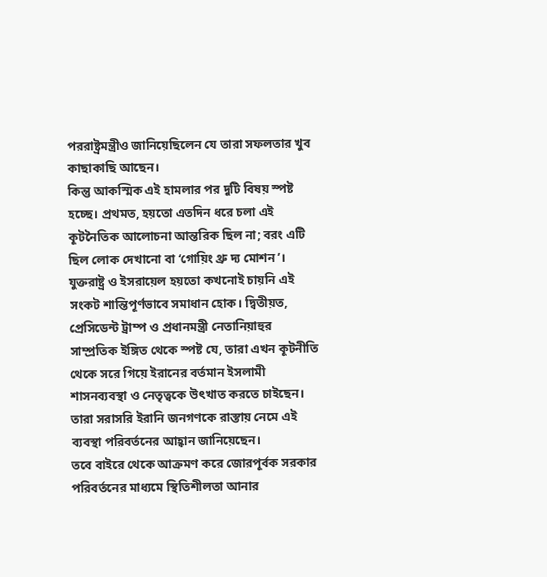পররাষ্ট্রমন্ত্রীও জানিয়েছিলেন যে তারা সফলতার খুব কাছাকাছি আছেন।
কিন্তু আকস্মিক এই হামলার পর দুটি বিষয় স্পষ্ট হচ্ছে। প্রথমত, হয়তো এতদিন ধরে চলা এই কূটনৈতিক আলোচনা আন্তরিক ছিল না; বরং এটি ছিল লোক দেখানো বা ‘গোয়িং থ্রু দ্য মোশন’। যুক্তরাষ্ট্র ও ইসরায়েল হয়তো কখনোই চায়নি এই সংকট শান্তিপূর্ণভাবে সমাধান হোক। দ্বিতীয়ত, প্রেসিডেন্ট ট্রাম্প ও প্রধানমন্ত্রী নেতানিয়াহুর সাম্প্রতিক ইঙ্গিত থেকে স্পষ্ট যে, তারা এখন কূটনীতি থেকে সরে গিয়ে ইরানের বর্তমান ইসলামী শাসনব্যবস্থা ও নেতৃত্বকে উৎখাত করতে চাইছেন। তারা সরাসরি ইরানি জনগণকে রাস্তায় নেমে এই ব্যবস্থা পরিবর্তনের আহ্বান জানিয়েছেন।
তবে বাইরে থেকে আক্রমণ করে জোরপূর্বক সরকার পরিবর্তনের মাধ্যমে স্থিতিশীলতা আনার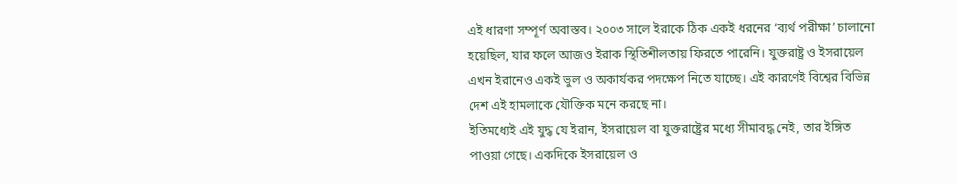এই ধারণা সম্পূর্ণ অবাস্তব। ২০০৩ সালে ইরাকে ঠিক একই ধরনের ‘ব্যর্থ পরীক্ষা’ চালানো হয়েছিল, যার ফলে আজও ইরাক স্থিতিশীলতায় ফিরতে পারেনি। যুক্তরাষ্ট্র ও ইসরায়েল এখন ইরানেও একই ভুল ও অকার্যকর পদক্ষেপ নিতে যাচ্ছে। এই কারণেই বিশ্বের বিভিন্ন দেশ এই হামলাকে যৌক্তিক মনে করছে না।
ইতিমধ্যেই এই যুদ্ধ যে ইরান, ইসরায়েল বা যুক্তরাষ্ট্রের মধ্যে সীমাবদ্ধ নেই, তার ইঙ্গিত পাওয়া গেছে। একদিকে ইসরায়েল ও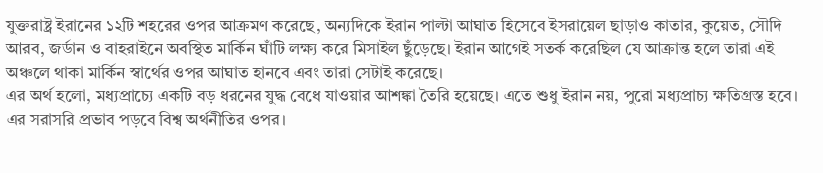যুক্তরাষ্ট্র ইরানের ১২টি শহরের ওপর আক্রমণ করেছে, অন্যদিকে ইরান পাল্টা আঘাত হিসেবে ইসরায়েল ছাড়াও কাতার, কুয়েত, সৌদি আরব, জর্ডান ও বাহরাইনে অবস্থিত মার্কিন ঘাঁটি লক্ষ্য করে মিসাইল ছুঁড়েছে। ইরান আগেই সতর্ক করেছিল যে আক্রান্ত হলে তারা এই অঞ্চলে থাকা মার্কিন স্বার্থের ওপর আঘাত হানবে এবং তারা সেটাই করেছে।
এর অর্থ হলো, মধ্যপ্রাচ্যে একটি বড় ধরনের যুদ্ধ বেধে যাওয়ার আশঙ্কা তৈরি হয়েছে। এতে শুধু ইরান নয়, পুরো মধ্যপ্রাচ্য ক্ষতিগ্রস্ত হবে। এর সরাসরি প্রভাব পড়বে বিশ্ব অর্থনীতির ওপর।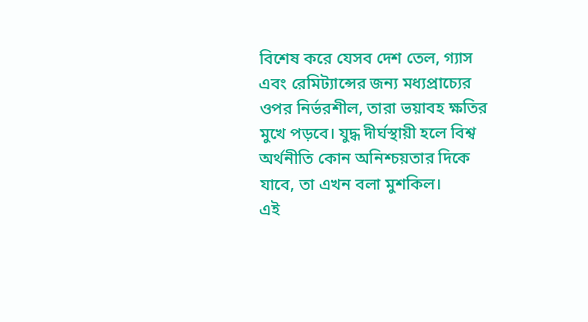বিশেষ করে যেসব দেশ তেল, গ্যাস এবং রেমিট্যান্সের জন্য মধ্যপ্রাচ্যের ওপর নির্ভরশীল, তারা ভয়াবহ ক্ষতির মুখে পড়বে। যুদ্ধ দীর্ঘস্থায়ী হলে বিশ্ব অর্থনীতি কোন অনিশ্চয়তার দিকে যাবে, তা এখন বলা মুশকিল।
এই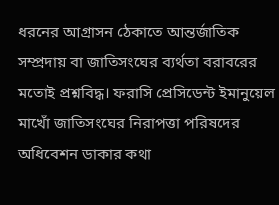ধরনের আগ্রাসন ঠেকাতে আন্তর্জাতিক সম্প্রদায় বা জাতিসংঘের ব্যর্থতা বরাবরের মতোই প্রশ্নবিদ্ধ। ফরাসি প্রেসিডেন্ট ইমানুয়েল মাখোঁ জাতিসংঘের নিরাপত্তা পরিষদের অধিবেশন ডাকার কথা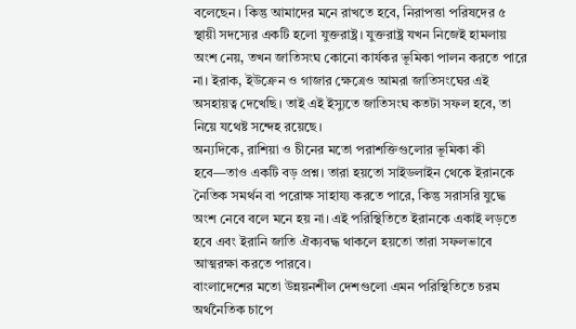বলেছেন। কিন্তু আমাদের মনে রাখতে হবে, নিরাপত্তা পরিষদের ৫ স্থায়ী সদস্যের একটি হলো যুক্তরাষ্ট্র। যুক্তরাষ্ট্র যখন নিজেই হামলায় অংশ নেয়, তখন জাতিসংঘ কোনো কার্যকর ভূমিকা পালন করতে পারে না। ইরাক, ইউক্রেন ও গাজার ক্ষেত্রেও আমরা জাতিসংঘের এই অসহায়ত্ব দেখেছি। তাই এই ইস্যুতে জাতিসংঘ কতটা সফল হবে, তা নিয়ে যথেষ্ট সন্দেহ রয়েছে।
অন্যদিকে, রাশিয়া ও চীনের মতো পরাশক্তিগুলোর ভূমিকা কী হবে—তাও একটি বড় প্রশ্ন। তারা হয়তো সাইডলাইন থেকে ইরানকে নৈতিক সমর্থন বা পরোক্ষ সাহায্য করতে পারে, কিন্তু সরাসরি যুদ্ধে অংশ নেবে বলে মনে হয় না। এই পরিস্থিতিতে ইরানকে একাই লড়তে হবে এবং ইরানি জাতি ঐক্যবদ্ধ থাকলে হয়তো তারা সফলভাবে আত্মরক্ষা করতে পারবে।
বাংলাদেশের মতো উন্নয়নশীল দেশগুলো এমন পরিস্থিতিতে চরম অর্থনৈতিক চাপে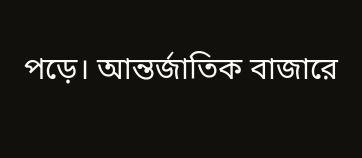পড়ে। আন্তর্জাতিক বাজারে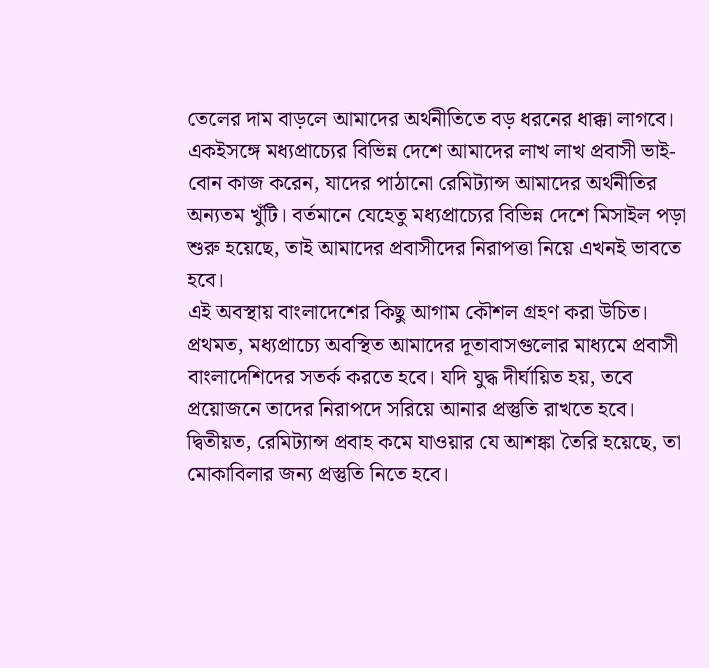তেলের দাম বাড়লে আমাদের অর্থনীতিতে বড় ধরনের ধাক্কা লাগবে। একইসঙ্গে মধ্যপ্রাচ্যের বিভিন্ন দেশে আমাদের লাখ লাখ প্রবাসী ভাই-বোন কাজ করেন, যাদের পাঠানো রেমিট্যান্স আমাদের অর্থনীতির অন্যতম খুঁটি। বর্তমানে যেহেতু মধ্যপ্রাচ্যের বিভিন্ন দেশে মিসাইল পড়া শুরু হয়েছে, তাই আমাদের প্রবাসীদের নিরাপত্তা নিয়ে এখনই ভাবতে হবে।
এই অবস্থায় বাংলাদেশের কিছু আগাম কৌশল গ্রহণ করা উচিত। প্রথমত, মধ্যপ্রাচ্যে অবস্থিত আমাদের দূতাবাসগুলোর মাধ্যমে প্রবাসী বাংলাদেশিদের সতর্ক করতে হবে। যদি যুদ্ধ দীর্ঘায়িত হয়, তবে প্রয়োজনে তাদের নিরাপদে সরিয়ে আনার প্রস্তুতি রাখতে হবে। দ্বিতীয়ত, রেমিট্যান্স প্রবাহ কমে যাওয়ার যে আশঙ্কা তৈরি হয়েছে, তা মোকাবিলার জন্য প্রস্তুতি নিতে হবে।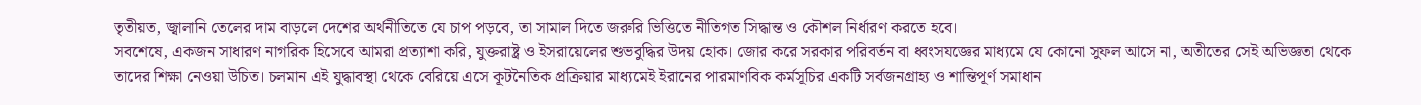তৃতীয়ত, জ্বালানি তেলের দাম বাড়লে দেশের অর্থনীতিতে যে চাপ পড়বে, তা সামাল দিতে জরুরি ভিত্তিতে নীতিগত সিদ্ধান্ত ও কৌশল নির্ধারণ করতে হবে।
সবশেষে, একজন সাধারণ নাগরিক হিসেবে আমরা প্রত্যাশা করি, যুক্তরাষ্ট্র ও ইসরায়েলের শুভবুদ্ধির উদয় হোক। জোর করে সরকার পরিবর্তন বা ধ্বংসযজ্ঞের মাধ্যমে যে কোনো সুফল আসে না, অতীতের সেই অভিজ্ঞতা থেকে তাদের শিক্ষা নেওয়া উচিত। চলমান এই যুদ্ধাবস্থা থেকে বেরিয়ে এসে কূটনৈতিক প্রক্রিয়ার মাধ্যমেই ইরানের পারমাণবিক কর্মসূচির একটি সর্বজনগ্রাহ্য ও শান্তিপূর্ণ সমাধান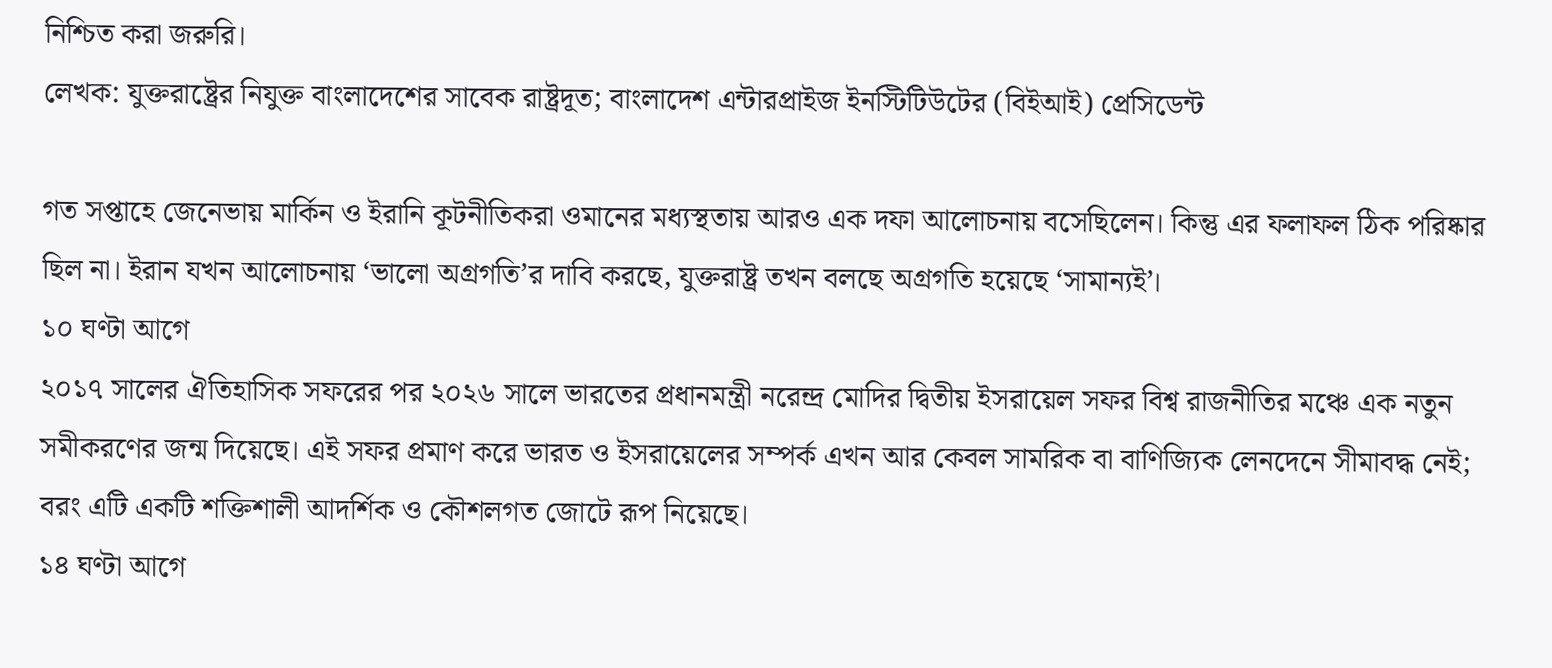নিশ্চিত করা জরুরি।
লেখক: যুক্তরাষ্ট্রের নিযুক্ত বাংলাদেশের সাবেক রাষ্ট্রদূত; বাংলাদেশ এন্টারপ্রাইজ ইনস্টিটিউটের (বিইআই) প্রেসিডেন্ট

গত সপ্তাহে জেনেভায় মার্কিন ও ইরানি কূটনীতিকরা ওমানের মধ্যস্থতায় আরও এক দফা আলোচনায় বসেছিলেন। কিন্তু এর ফলাফল ঠিক পরিষ্কার ছিল না। ইরান যখন আলোচনায় ‘ভালো অগ্রগতি’র দাবি করছে, যুক্তরাষ্ট্র তখন বলছে অগ্রগতি হয়েছে ‘সামান্যই’।
১০ ঘণ্টা আগে
২০১৭ সালের ঐতিহাসিক সফরের পর ২০২৬ সালে ভারতের প্রধানমন্ত্রী নরেন্দ্র মোদির দ্বিতীয় ইসরায়েল সফর বিশ্ব রাজনীতির মঞ্চে এক নতুন সমীকরণের জন্ম দিয়েছে। এই সফর প্রমাণ করে ভারত ও ইসরায়েলের সম্পর্ক এখন আর কেবল সামরিক বা বাণিজ্যিক লেনদেনে সীমাবদ্ধ নেই; বরং এটি একটি শক্তিশালী আদর্শিক ও কৌশলগত জোটে রূপ নিয়েছে।
১৪ ঘণ্টা আগে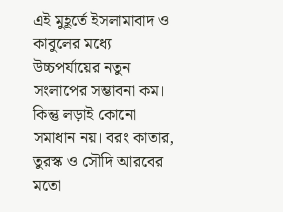এই মুহূর্তে ইসলামাবাদ ও কাবুলের মধ্যে উচ্চপর্যায়ের নতুন সংলাপের সম্ভাবনা কম। কিন্তু লড়াই কোনো সমাধান নয়। বরং কাতার, তুরস্ক ও সৌদি আরবের মতো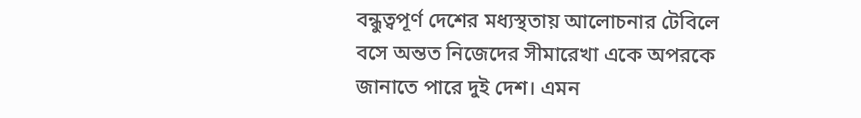বন্ধুত্বপূর্ণ দেশের মধ্যস্থতায় আলোচনার টেবিলে বসে অন্তত নিজেদের সীমারেখা একে অপরকে জানাতে পারে দুই দেশ। এমন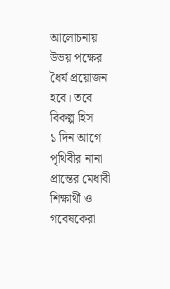আলোচনায় উভয় পক্ষের ধৈর্য প্রয়োজন হবে। তবে বিকল্প হিস
১ দিন আগে
পৃথিবীর নানা প্রান্তের মেধাবী শিক্ষার্থী ও গবেষকেরা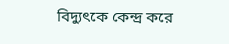বিদ্যুৎকে কেন্দ্র করে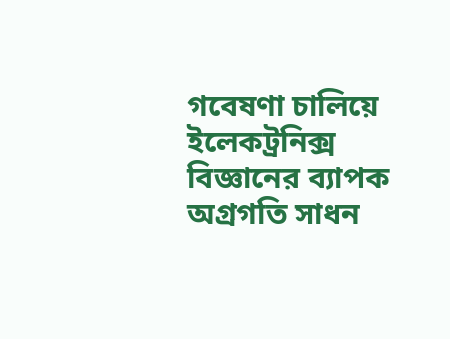গবেষণা চালিয়ে ইলেকট্রনিক্স বিজ্ঞানের ব্যাপক অগ্রগতি সাধন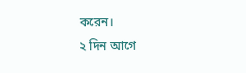করেন।
২ দিন আগে